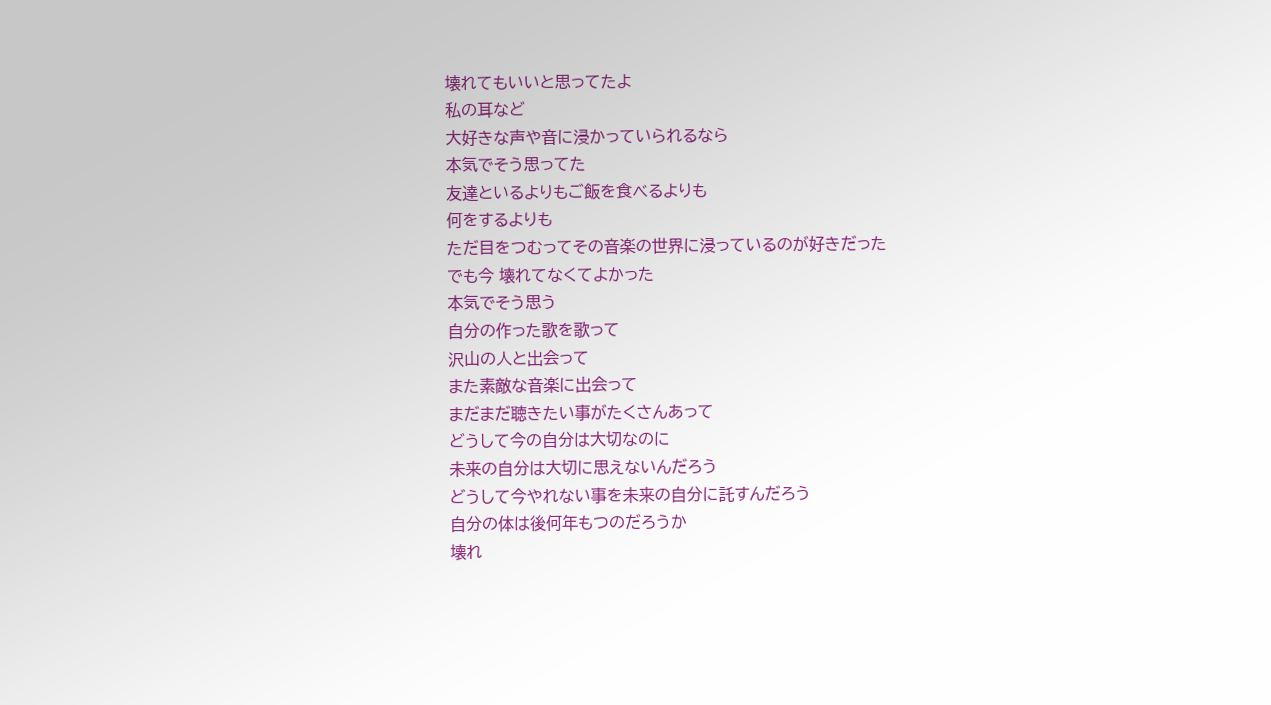壊れてもいいと思ってたよ
私の耳など
大好きな声や音に浸かっていられるなら
本気でそう思ってた
友達といるよりもご飯を食べるよりも
何をするよりも
ただ目をつむってその音楽の世界に浸っているのが好きだった
でも今 壊れてなくてよかった
本気でそう思う
自分の作った歌を歌って
沢山の人と出会って
また素敵な音楽に出会って
まだまだ聴きたい事がたくさんあって
どうして今の自分は大切なのに
未来の自分は大切に思えないんだろう
どうして今やれない事を未来の自分に託すんだろう
自分の体は後何年もつのだろうか
壊れ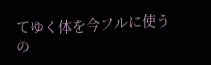てゆく体を今フルに使うの